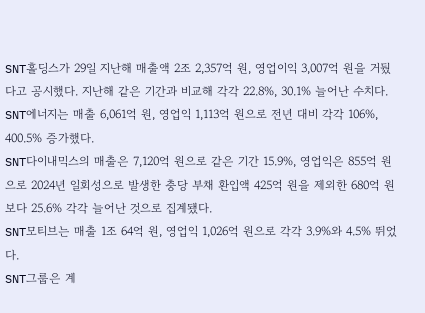SNT홀딩스가 29일 지난해 매출액 2조 2,357억 원, 영업이익 3,007억 원을 거뒀다고 공시했다. 지난해 같은 기간과 비교해 각각 22.8%, 30.1% 늘어난 수치다.
SNT에너지는 매출 6,061억 원, 영업익 1,113억 원으로 전년 대비 각각 106%, 400.5% 증가했다.
SNT다이내믹스의 매출은 7,120억 원으로 같은 기간 15.9%, 영업익은 855억 원으로 2024년 일회성으로 발생한 충당 부채 환입액 425억 원을 제외한 680억 원보다 25.6% 각각 늘어난 것으로 집계됐다.
SNT모티브는 매출 1조 64억 원, 영업익 1,026억 원으로 각각 3.9%와 4.5% 뛰었다.
SNT그룹은 계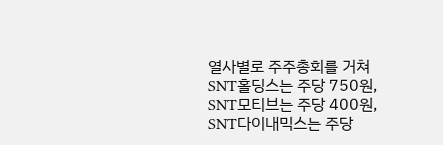열사별로 주주총회를 거쳐 SNT홀딩스는 주당 750원, SNT모티브는 주당 400원, SNT다이내믹스는 주당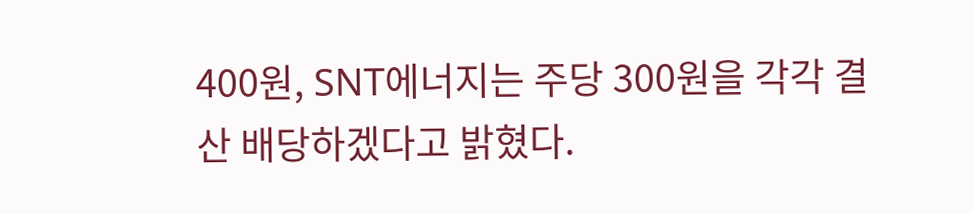400원, SNT에너지는 주당 300원을 각각 결산 배당하겠다고 밝혔다.